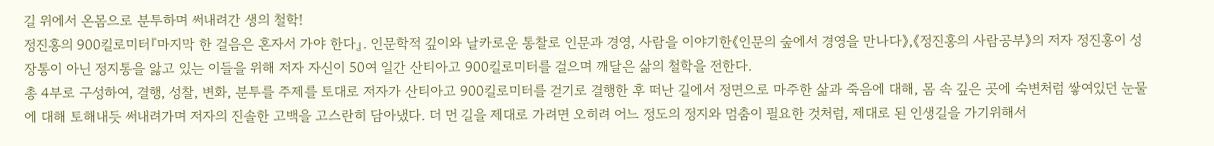길 위에서 온몸으로 분투하며 써내려간 생의 철학!
정진홍의 900킬로미터『마지막 한 걸음은 혼자서 가야 한다』. 인문학적 깊이와 날카로운 통찰로 인문과 경영, 사람을 이야기한《인문의 숲에서 경영을 만나다》,《정진홍의 사람공부》의 저자 정진홍이 성장통이 아닌 정지통을 앓고 있는 이들을 위해 저자 자신이 50여 일간 산티아고 900킬로미터를 걸으며 깨달은 삶의 철학을 전한다.
총 4부로 구성하여, 결행, 성찰, 변화, 분투를 주제를 토대로 저자가 산티아고 900킬로미터를 걷기로 결행한 후 떠난 길에서 정면으로 마주한 삶과 죽음에 대해, 몸 속 깊은 곳에 숙변처럼 쌓여있던 눈물에 대해 토해내듯 써내려가며 저자의 진솔한 고백을 고스란히 담아냈다. 더 먼 길을 제대로 가려면 오히려 어느 정도의 정지와 멈춤이 필요한 것처럼, 제대로 된 인생길을 가기위해서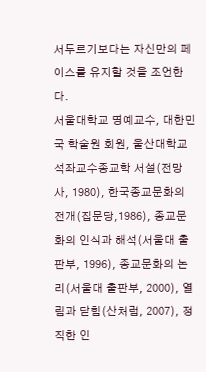서두르기보다는 자신만의 페이스를 유지할 것을 조언한다.
서울대학교 명예교수, 대한민국 학술원 회원, 울산대학교 석좌교수종교학 서설(전망사, 1980), 한국종교문화의 전개(집문당,1986), 종교문화의 인식과 해석(서울대 출판부, 1996), 종교문화의 논리(서울대 출판부, 2000), 열림과 닫힘(산처럼, 2007), 정직한 인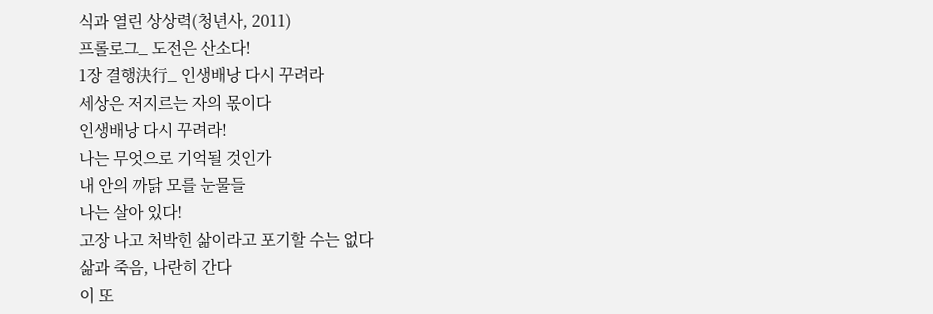식과 열린 상상력(청년사, 2011)
프롤로그_ 도전은 산소다!
1장 결행決行_ 인생배낭 다시 꾸려라
세상은 저지르는 자의 몫이다
인생배낭 다시 꾸려라!
나는 무엇으로 기억될 것인가
내 안의 까닭 모를 눈물들
나는 살아 있다!
고장 나고 처박힌 삶이라고 포기할 수는 없다
삶과 죽음, 나란히 간다
이 또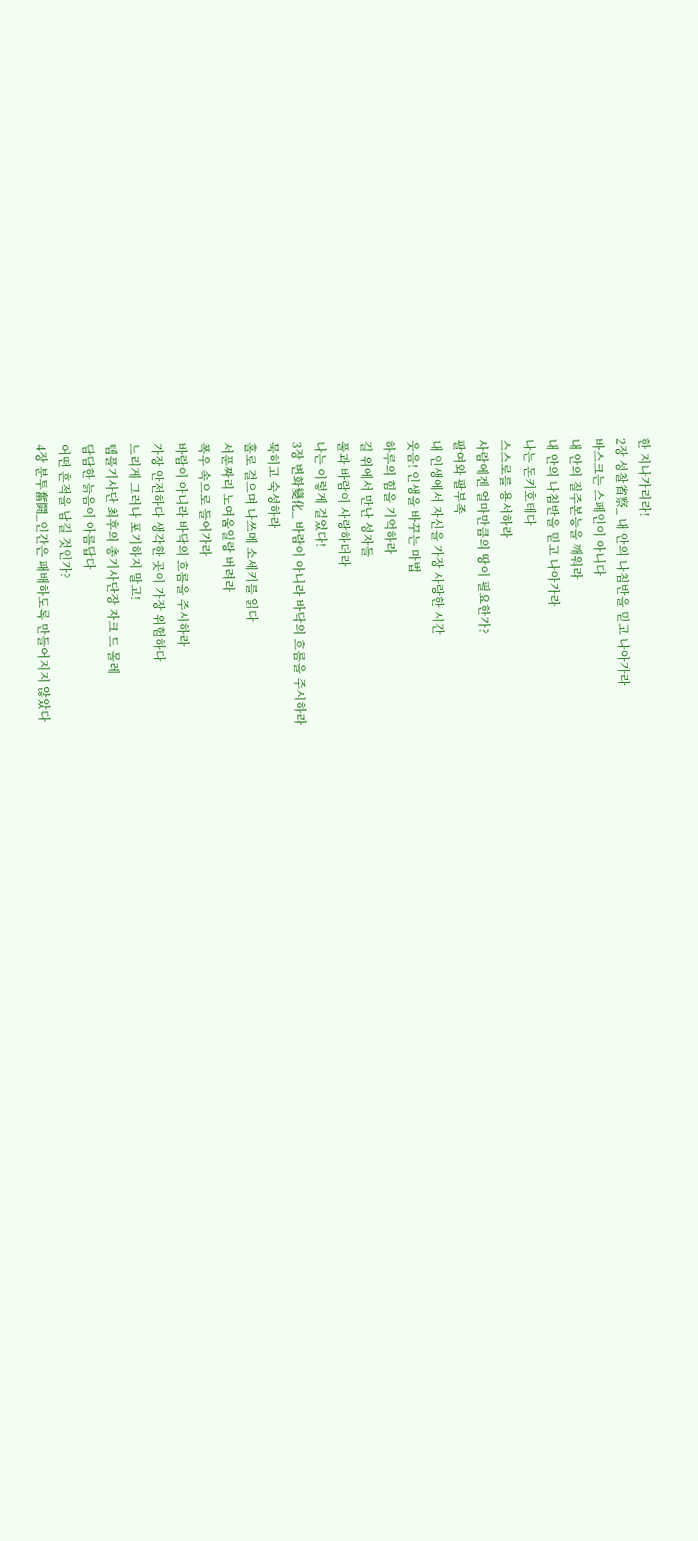한 지나가리라!
2장 성찰省察_ 내 안의 나침반을 믿고 나아가라
바스크는 스페인이 아니다
내 안의 질주본능을 깨워라
내 안의 나침반을 믿고 나아가라
나는 돈키호테다
스스로를 용서하라
사람에겐 얼마만큼의 땅이 필요한가?
팔여와 팔부족
내 인생에서 자신을 가장 사랑한 시간
웃음! 인생을 바꾸는 마법
하루의 힘을 기억하라
길 위에서 만난 성자들
풀과 바람이 사랑하더라
나는 이렇게 걸었다!
3장 변화變化_ 바람이 아니라 바닥의 흐름을 주시하라
묵히고 숙성하라
홀로 걸으며 나쓰메 소세키를 읽다
서푼짜리 노여움일랑 버려라
폭우 속으로 들어가라
바람이 아니라 바닥의 흐름을 주시하라
가장 안전하다 생각한 곳이 가장 위험하다
느리게 그러나 포기하지 말고!
템플기사단 최후의 총기사단장 자크 드 몰레
담담한 늙음이 아름답다
어떤 흔적을 남길 것인가?
4장 분투奮鬪_인간은 패배하도록 만들어지지 않았다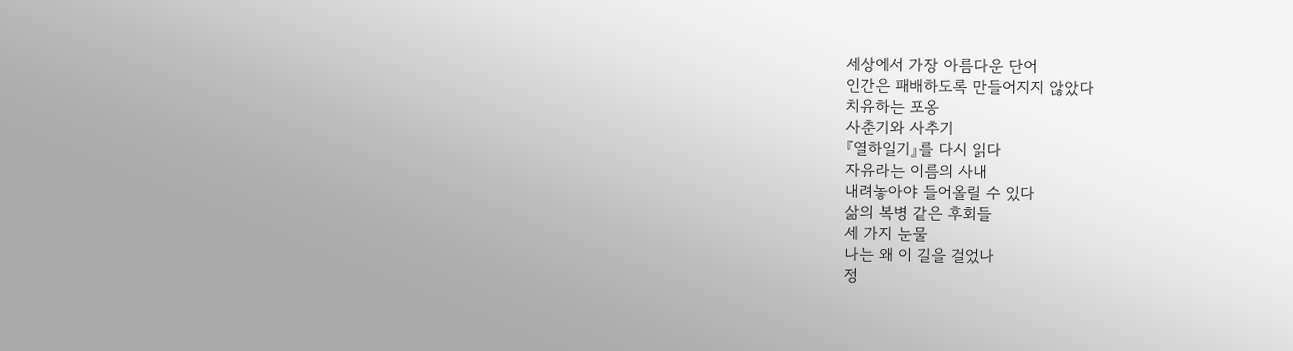세상에서 가장 아름다운 단어
인간은 패배하도록 만들어지지 않았다
치유하는 포옹
사춘기와 사추기
『열하일기』를 다시 읽다
자유라는 이름의 사내
내려놓아야 들어올릴 수 있다
삶의 복병 같은 후회들
세 가지 눈물
나는 왜 이 길을 걸었나
정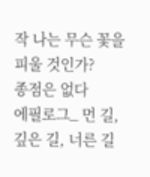작 나는 무슨 꽃을 피울 것인가?
종점은 없다
에필로그_ 먼 길, 깊은 길, 너른 길